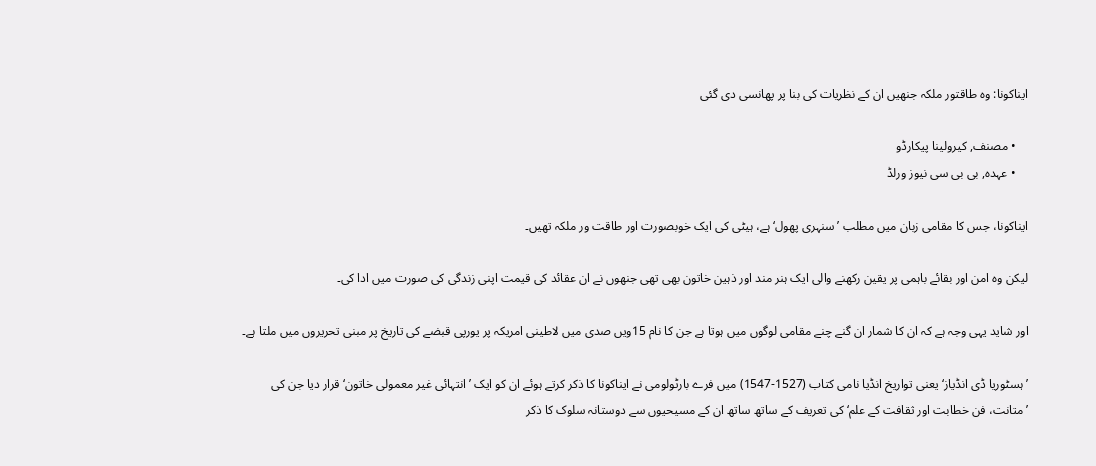ایناکونا: وہ طاقتور ملکہ جنھیں ان کے نظریات کی بنا پر پھانسی دی گئی

    • مصنف, کیرولینا پیکارڈو
    • عہدہ, بی بی سی نیوز ورلڈ

ایناکونا، جس کا مقامی زبان میں مطلب ’سنہری پھول‘ ہے، ہیٹی کی ایک خوبصورت اور طاقت ور ملکہ تھیں۔

لیکن وہ امن اور بقائے باہمی پر یقین رکھنے والی ایک ہنر مند اور ذہین خاتون بھی تھی جنھوں نے ان عقائد کی قیمت اپنی زندگی کی صورت میں ادا کی۔

اور شاید یہی وجہ ہے کہ ان کا شمار ان گنے چنے مقامی لوگوں میں ہوتا ہے جن کا نام 15ویں صدی میں لاطینی امریکہ پر یورپی قبضے کی تاریخ پر مبنی تحریروں میں ملتا ہے۔

’ہسٹوریا ڈی انڈیاز‘ یعنی تواریخ انڈیا نامی کتاب (1527-1547) میں فرے بارٹولومی نے ایناکونا کا ذکر کرتے ہوئے ان کو ایک ’انتہائی غیر معمولی خاتون‘ قرار دیا جن کی ’متانت، فن خطابت اور ثقافت کے علم‘ کی تعریف کے ساتھ ساتھ ان کے مسیحیوں سے دوستانہ سلوک کا ذکر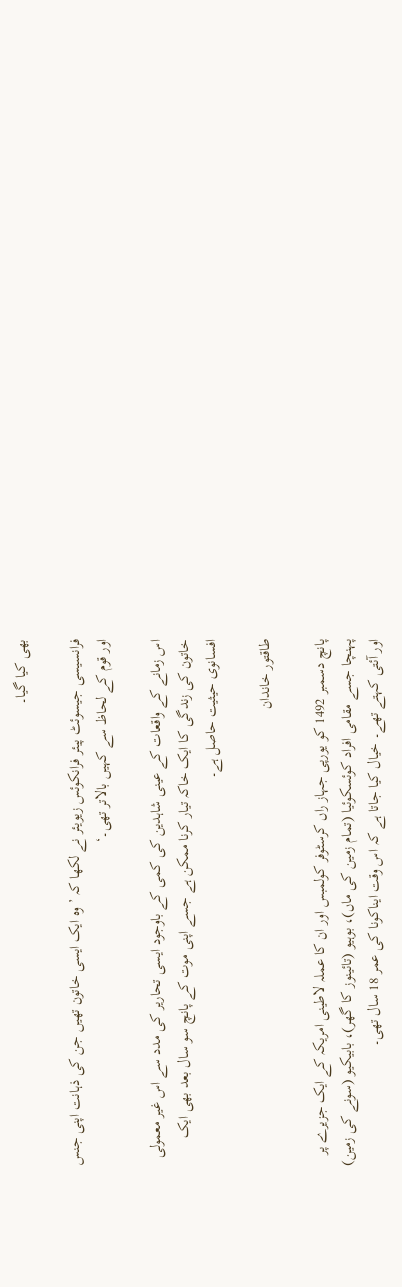بھی کیا گیا۔

فرانسیسی جیسوئٹ پیئر فرانکوئس زیویئر نے لکھا کہ ’وہ ایک ایسی خاتون تھیں جن کی ذہانت اپنی جنس اور قوم کے لحاظ سے کہیں بالاتر تھی۔‘

اس زمانے کے واقعات کے عینی شاہدین کی کمی کے باوجود ایسی تحاریر کی مدد سے اس غیر معمولی خاتون کی زندگی کا ایک خاکہ تیار کرنا ممکن ہے جسے اپنی موت کے پانچ سو سال بعد بھی ایک افسانوی حیثیت حاصل ہے۔

طاقتور خاندان

پانچ دسمبر 1492 کو یورپی جہاز راں کرسٹوفر کولمبس اور ان کا عملہ لاطینی امریکہ کے ایک جزیرے پر پہنچا جسے مقامی افراد کوئسکوئیا (تمام زمین کی ماں)، بوہیو (تائینوز کا گھر)، بابیکیو (سونے کی زمین) اور آئتی کہتے تھے۔ خیال کیا جاتا ہے کہ اس وقت ایناکونا کی عمر 18 سال تھی۔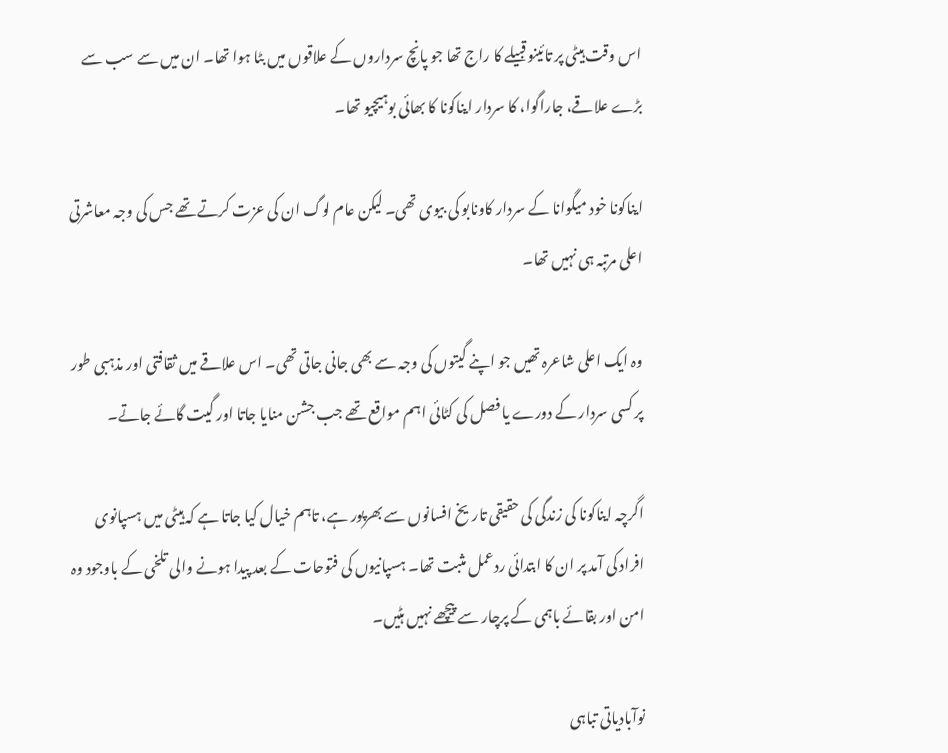اس وقت ہیٹی پر تائینو قبیلے کا راج تھا جو پانچ سرداروں کے علاقوں میں بٹا ہوا تھا۔ ان میں سے سب سے بڑے علاقے، جاراگوا، کا سردار ایناکونا کا بھائی بوہیچیو تھا۔

ایناکونا خود میگوانا کے سردار کاونابو کی بیوی تھی۔ لیکن عام لوگ ان کی عزت کرتے تھے جس کی وجہ معاشرتی اعلی مرتبہ ہی نہیں تھا۔

وہ ایک اعلی شاعرہ تھیں جو اپنے گیتوں کی وجہ سے بھی جانی جاتی تھی۔ اس علاقے میں ثقافتی اور مذہبی طور پر کسی سردار کے دورے یا فصل کی کٹائی اہم مواقع تھے جب جشن منایا جاتا اور گیت گائے جاتے۔

اگرچہ ایناکونا کی زندگی کی حقیقی تاریخ افسانوں سے بھرپور ہے، تاہم خیال کیا جاتا ہے کہ ہیٹی میں ہسپانوی افراد کی آمد پر ان کا ابتدائی ردعمل مثبت تھا۔ ہسپانیوں کی فتوحات کے بعد پیدا ہونے والی تلخی کے باوجود وہ امن اور بقائے باہمی کے پرچار سے پیچھے نہیں ہٹیں۔

نوآبادیاتی تباہی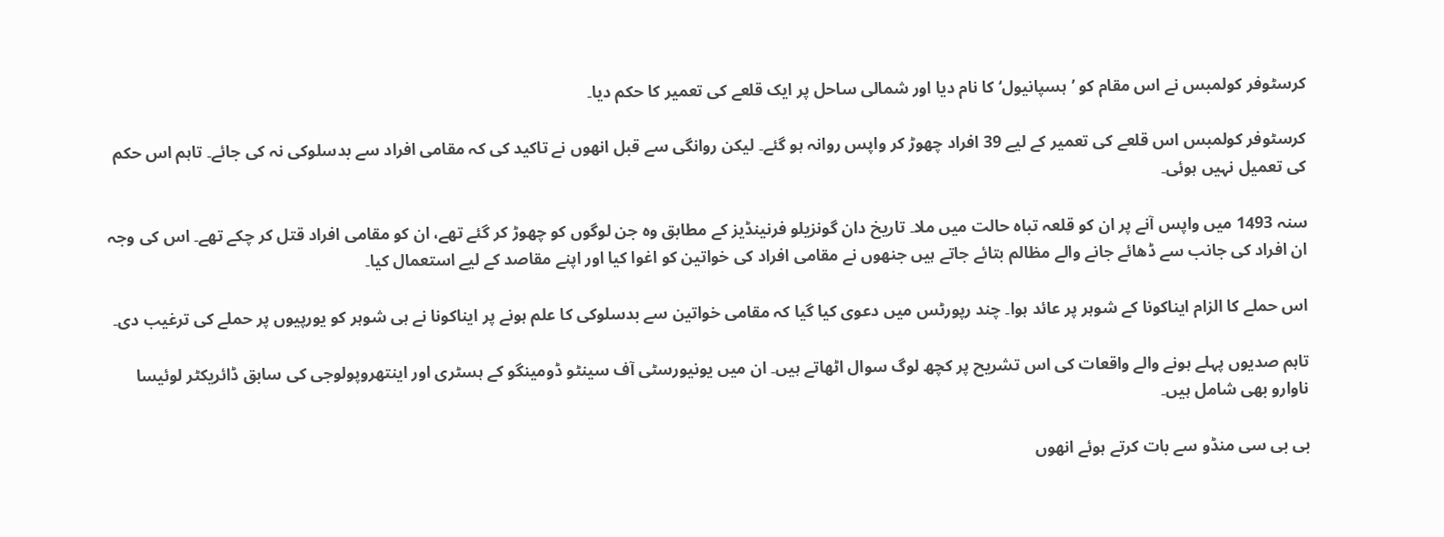کرسٹوفر کولمبس نے اس مقام کو ’ہسپانیول‘ کا نام دیا اور شمالی ساحل پر ایک قلعے کی تعمیر کا حکم دیا۔

کرسٹوفر کولمبس اس قلعے کی تعمیر کے لیے 39 افراد چھوڑ کر واپس روانہ ہو گئے۔ لیکن روانگی سے قبل انھوں نے تاکید کی کہ مقامی افراد سے بدسلوکی نہ کی جائے۔ تاہم اس حکم کی تعمیل نہیں ہوئی۔

سنہ 1493 میں واپس آنے پر ان کو قلعہ تباہ حالت میں ملا۔ تاریخ دان گونزیلو فرنینڈیز کے مطابق وہ جن لوگوں کو چھوڑ کر گئے تھے، ان کو مقامی افراد قتل کر چکے تھے۔ اس کی وجہ ان افراد کی جانب سے ڈھائے جانے والے مظالم بتائے جاتے ہیں جنھوں نے مقامی افراد کی خواتین کو اغوا کیا اور اپنے مقاصد کے لیے استعمال کیا۔

اس حملے کا الزام ایناکونا کے شوہر پر عائد ہوا۔ چند رپورٹس میں دعوی کیا گیا کہ مقامی خواتین سے بدسلوکی کا علم ہونے پر ایناکونا نے ہی شوہر کو یورپیوں پر حملے کی ترغیب دی۔

تاہم صدیوں پہلے ہونے والے واقعات کی اس تشریح پر کچھ لوگ سوال اٹھاتے ہیں۔ ان میں یونیورسٹی آف سینٹو ڈومینگو کے ہسٹری اور اینتھروپولوجی کی سابق ڈائریکٹر لوئیسا ناوارو بھی شامل ہیں۔

بی بی سی منڈو سے بات کرتے ہوئے انھوں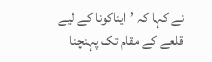نے کہا کہ ’ایناکونا کے لیے قلعے کے مقام تک پہنچنا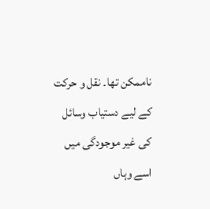ناممکن تھا۔ نقل و حرکت کے لیے دستیاب وسائل کی غیر موجودگی میں اسے وہاں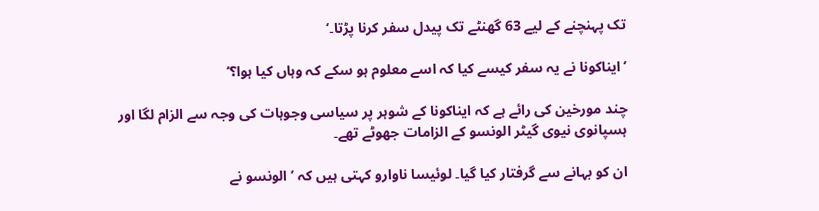تک پہنچنے کے لیے 63 گھنٹے تک پیدل سفر کرنا پڑتا۔‘

’ایناکونا نے یہ سفر کیسے کیا کہ اسے معلوم ہو سکے کہ وہاں کیا ہوا؟‘

چند مورخین کی رائے ہے کہ ایناکونا کے شوہر پر سیاسی وجوہات کی وجہ سے الزام لگا اور ہسپانوی نیوی گیٹر الونسو کے الزامات جھوٹے تھے۔

ان کو بہانے سے گرفتار کیا گیا۔ لوئیسا ناوارو کہتی ہیں کہ ’الونسو نے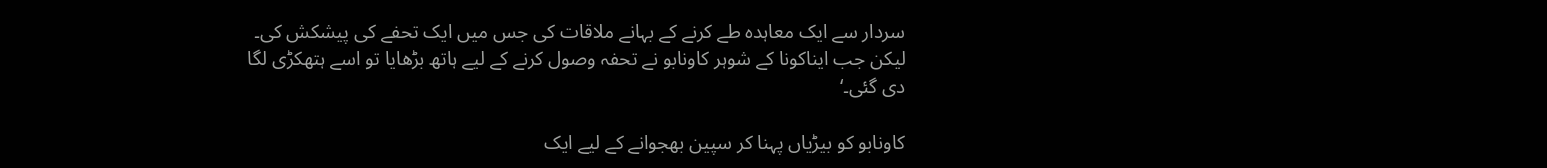سردار سے ایک معاہدہ طے کرنے کے بہانے ملاقات کی جس میں ایک تحفے کی پیشکش کی۔ لیکن جب ایناکونا کے شوہر کاونابو نے تحفہ وصول کرنے کے لیے ہاتھ بڑھایا تو اسے ہتھکڑی لگا دی گئی۔‘

کاونابو کو بیڑیاں پہنا کر سپین بھجوانے کے لیے ایک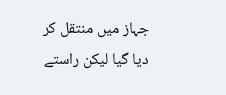جہاز میں منتقل کر دیا گیا لیکن راستے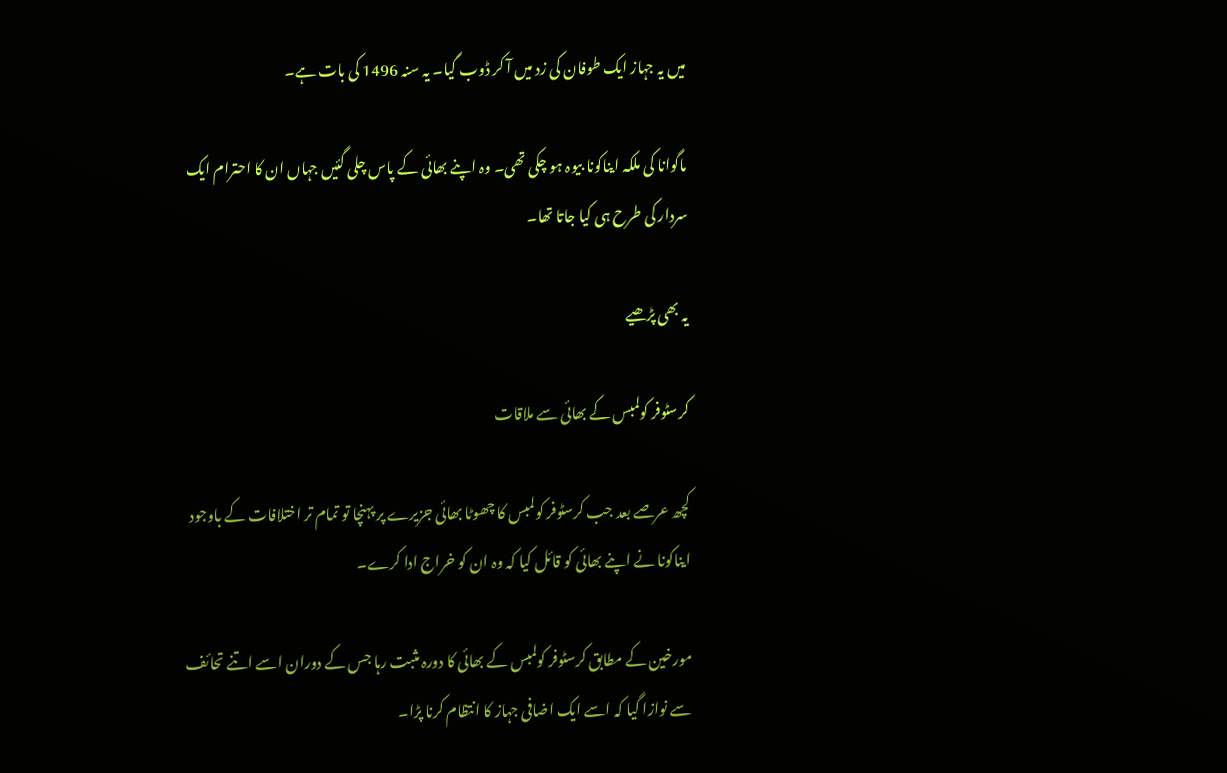میں یہ جہاز ایک طوفان کی زد میں آ کر ڈوب گیا۔ یہ سنہ 1496 کی بات ہے۔

ماگوانا کی ملکہ ایناکونا بیوہ ہو چکی تھی۔ وہ اپنے بھائی کے پاس چلی گئیں جہاں ان کا احترام ایک سردار کی طرح ہی کیا جاتا تھا۔

یہ بھی پڑھیے

کرسٹوفر کولمبس کے بھائی سے ملاقات

کچھ عرصے بعد جب کرسٹوفر کولمبس کا چھوٹا بھائی جزیرے پر پہنچا تو تمام تر اختلافات کے باوجود ایناکونا نے اپنے بھائی کو قائل کیا کہ وہ ان کو خراج ادا کرے۔

مورخین کے مطابق کرسٹوفر کولمبس کے بھائی کا دورہ مثبت رہا جس کے دوران اسے اتنے تحائف سے نوازا گیا کہ اسے ایک اضافی جہاز کا انتظام کرنا پڑا۔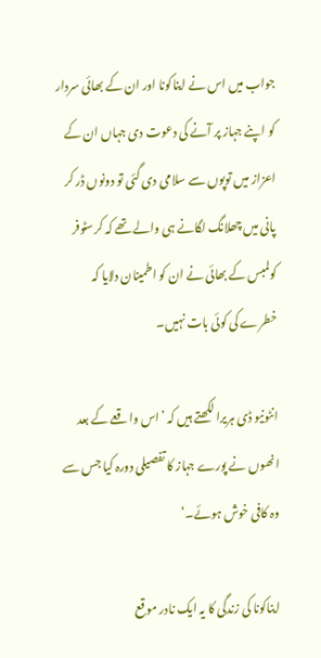جواب میں اس نے ایناکونا اور ان کے بھائی سردار کو اپنے جہاز پر آنے کی دعوت دی جہاں ان کے اعزاز میں توپوں سے سلامی دی گئی تو دونوں ڈر کر پانی میں چھلانگ لگانے ہی والے تھے کہ کرسٹوفر کولمبس کے بھائی نے ان کو اطمینان دلایا کہ خطرے کی کوئی بات نہیں۔

انٹونیو ڈی ہریرا لکھتے ہیں کہ ’اس واقعے کے بعد انھوں نے پورے جہاز کا تفصیلی دورہ کیا جس سے وہ کافی خوش ہوئے۔‘

ایناکونا کی زندگی کا یہ ایک نادر موقع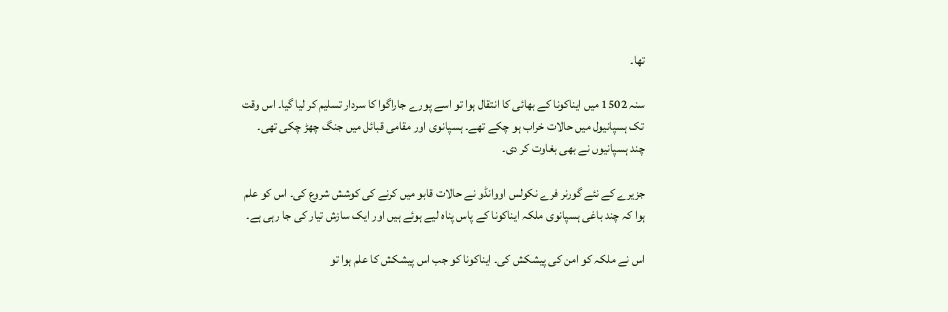تھا۔

سنہ 1502 میں ایناکونا کے بھائی کا انتقال ہوا تو اسے پورے جاراگوا کا سردار تسلیم کر لیا گیا۔ اس وقت تک ہسپانیول میں حالات خراب ہو چکے تھے۔ ہسپانوی اور مقامی قبائل میں جنگ چھڑ چکی تھی۔ چند ہسپانیوں نے بھی بغاوت کر دی۔

جزیرے کے نئے گورنر فرے نکولس اووانڈو نے حالات قابو میں کرنے کی کوشش شروع کی۔ اس کو علم ہوا کہ چند باغی ہسپانوی ملکہ ایناکونا کے پاس پناہ لیے ہوئے ہیں اور ایک سازش تیار کی جا رہی ہے۔

اس نے ملکہ کو امن کی پیشکش کی۔ ایناکونا کو جب اس پیشکش کا علم ہوا تو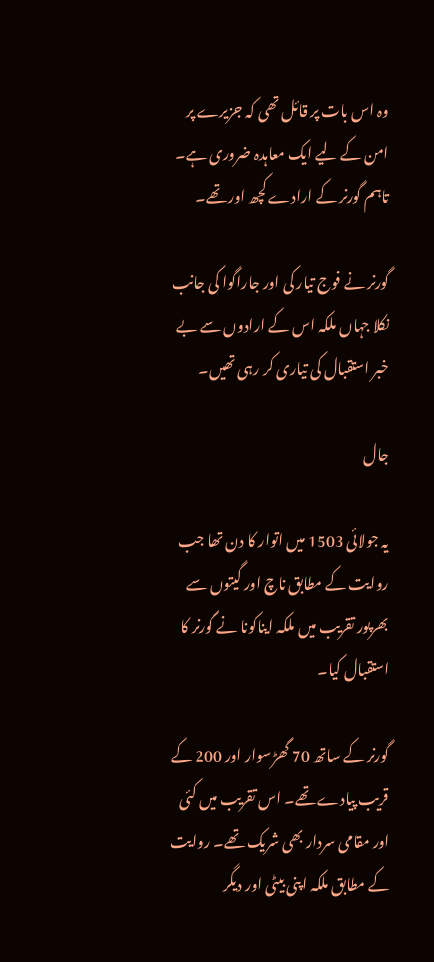وہ اس بات پر قائل تھی کہ جزیرے پر امن کے لیے ایک معاہدہ ضروری ہے۔ تاہم گورنر کے ارادے کچھ اور تھے۔

گورنر نے فوج تیار کی اور جاراگوا کی جانب نکلا جہاں ملکہ اس کے ارادوں سے بے خبر استقبال کی تیاری کر رہی تھیں۔

جال

یہ جولائی 1503 میں اتوار کا دن تھا جب روایت کے مطابق ناچ اور گیتوں سے بھرپور تقریب میں ملکہ ایناکونا نے گورنر کا استقبال کیا۔

گورنر کے ساتھ 70 گھڑسوار اور 200 کے قریب پیادے تھے۔ اس تقریب میں کئی اور مقامی سردار بھی شریک تھے۔ روایت کے مطابق ملکہ اپنی بیٹی اور دیگر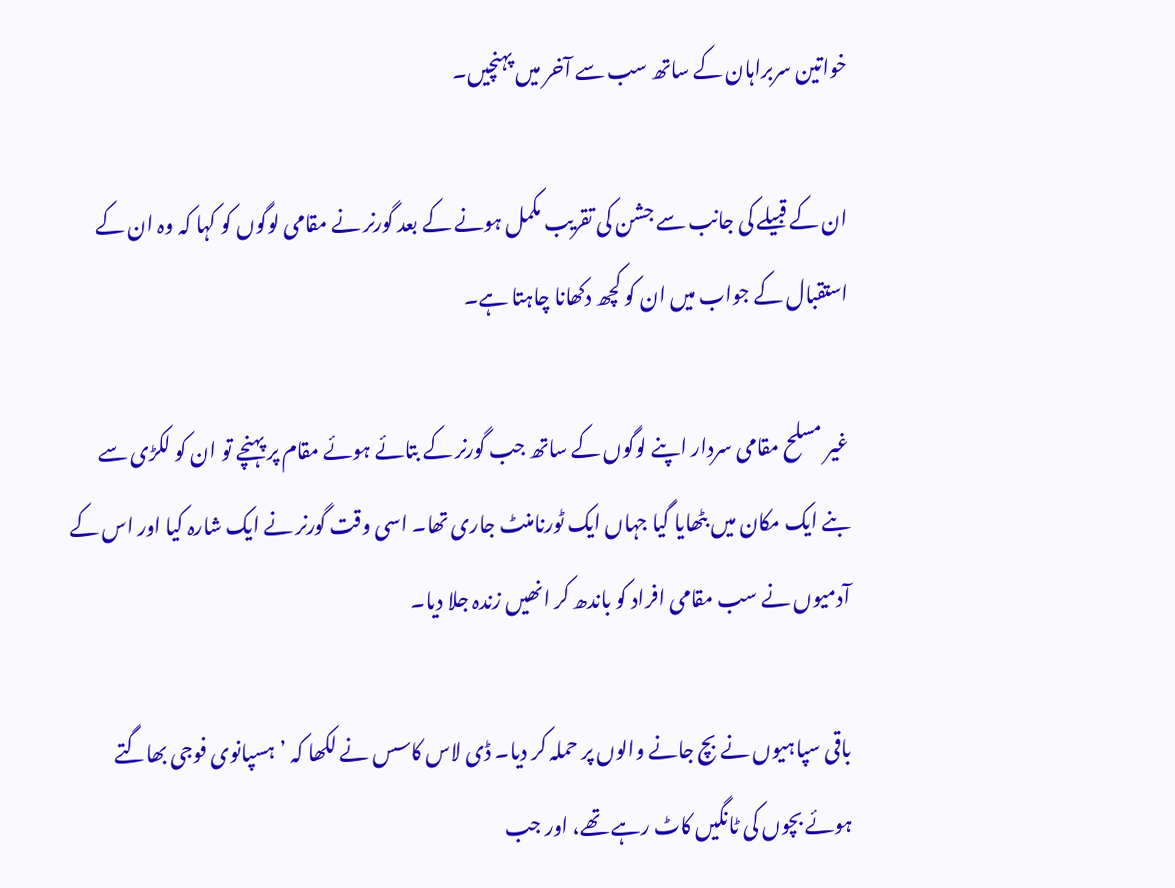خواتین سربراہان کے ساتھ سب سے آخر میں پہنچیں۔

ان کے قبیلے کی جانب سے جشن کی تقریب مکمل ہونے کے بعد گورنر نے مقامی لوگوں کو کہا کہ وہ ان کے استقبال کے جواب میں ان کو کچھ دکھانا چاہتا ہے۔

غیر مسلح مقامی سردار اپنے لوگوں کے ساتھ جب گورنر کے بتائے ہوئے مقام پر پہنچے تو ان کو لکڑی سے بنے ایک مکان میں بٹھایا گیا جہاں ایک ٹورنامنٹ جاری تھا۔ اسی وقت گورنر نے ایک شارہ کیا اور اس کے آدمیوں نے سب مقامی افراد کو باندھ کر انھیں زندہ جلا دیا۔

باقی سپاہیوں نے بچ جانے والوں پر حملہ کر دیا۔ ڈی لاس کاسس نے لکھا کہ ’ہسپانوی فوجی بھاگتے ہوئے بچوں کی ٹانگیں کاٹ رہے تھے، اور جب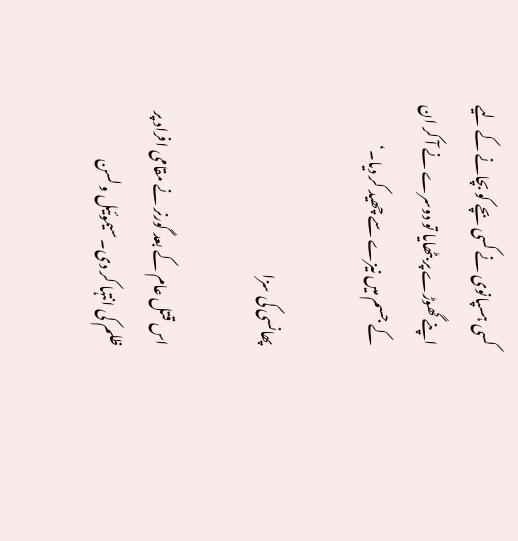کسی ہسپانوی نے کسی بچے کو بچانے کے لیے اپنے گھوڑے پر بٹھایا تو دوسرے نے آ کر ان کے جسم میں نیزے سے چھید کر دیا۔‘

پھانسی کی سزا

اس قتل عام کے بعد گورنر نے مقامی افراد پر ظلم کی انتہا کر دی۔ سیموئیل ولسن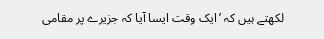لکھتے ہیں کہ ’ایک وقت ایسا آیا کہ جزیرے پر مقامی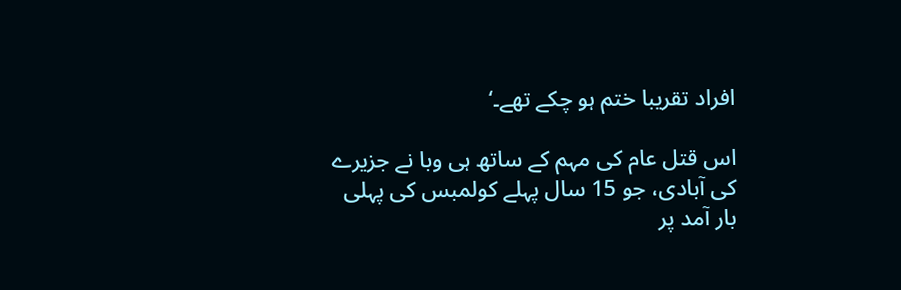افراد تقریبا ختم ہو چکے تھے۔‘

اس قتل عام کی مہم کے ساتھ ہی وبا نے جزیرے کی آبادی، جو 15 سال پہلے کولمبس کی پہلی بار آمد پر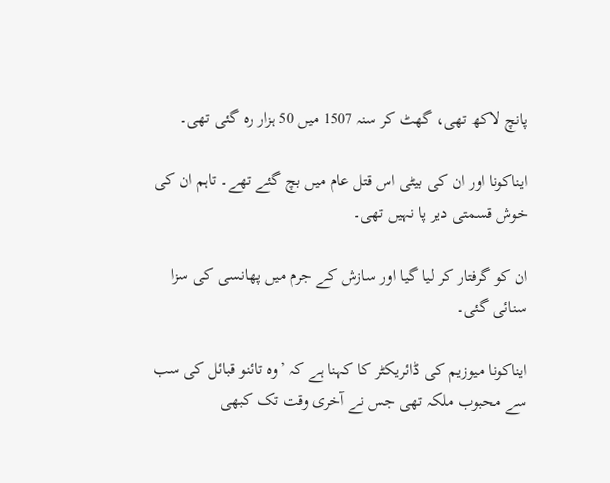پانچ لاکھ تھی، گھٹ کر سنہ 1507 میں 50 ہزار رہ گئی تھی۔

ایناکونا اور ان کی بیٹی اس قتل عام میں بچ گئے تھے۔ تاہم ان کی خوش قسمتی دیر پا نہیں تھی۔

ان کو گرفتار کر لیا گیا اور سازش کے جرم میں پھانسی کی سزا سنائی گئی۔

ایناکونا میوزیم کی ڈائریکٹر کا کہنا ہے کہ ’وہ تائنو قبائل کی سب سے محبوب ملکہ تھی جس نے آخری وقت تک کبھی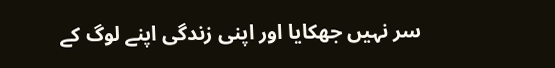سر نہیں جھکایا اور اپنی زندگی اپنے لوگ کے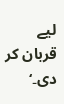لیے قربان کر دی۔‘